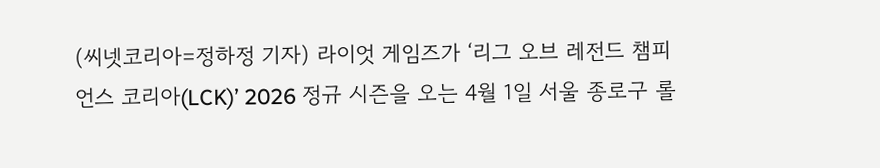(씨넷코리아=정하정 기자) 라이엇 게임즈가 ‘리그 오브 레전드 챔피언스 코리아(LCK)’ 2026 정규 시즌을 오는 4월 1일 서울 종로구 롤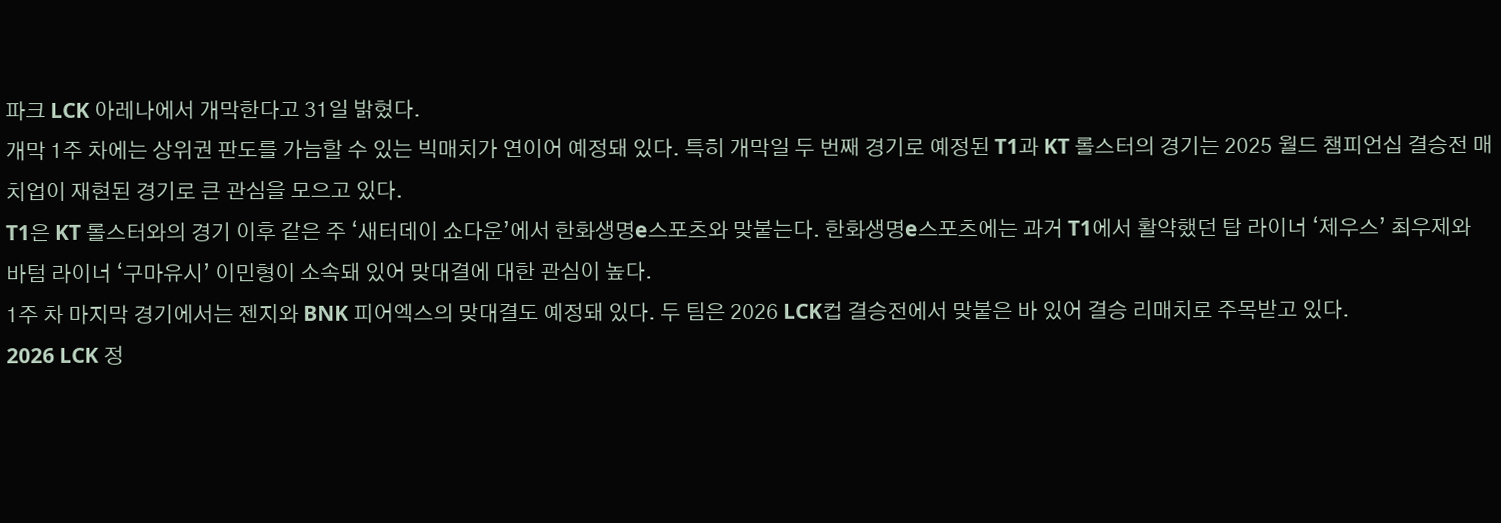파크 LCK 아레나에서 개막한다고 31일 밝혔다.
개막 1주 차에는 상위권 판도를 가늠할 수 있는 빅매치가 연이어 예정돼 있다. 특히 개막일 두 번째 경기로 예정된 T1과 KT 롤스터의 경기는 2025 월드 챔피언십 결승전 매치업이 재현된 경기로 큰 관심을 모으고 있다.
T1은 KT 롤스터와의 경기 이후 같은 주 ‘새터데이 쇼다운’에서 한화생명e스포츠와 맞붙는다. 한화생명e스포츠에는 과거 T1에서 활약했던 탑 라이너 ‘제우스’ 최우제와 바텀 라이너 ‘구마유시’ 이민형이 소속돼 있어 맞대결에 대한 관심이 높다.
1주 차 마지막 경기에서는 젠지와 BNK 피어엑스의 맞대결도 예정돼 있다. 두 팀은 2026 LCK컵 결승전에서 맞붙은 바 있어 결승 리매치로 주목받고 있다.
2026 LCK 정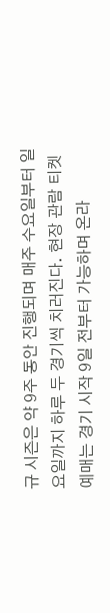규 시즌은 약 9주 동안 진행되며 매주 수요일부터 일요일까지 하루 두 경기씩 치러진다. 현장 관람 티켓 예매는 경기 시작 9일 전부터 가능하며 온라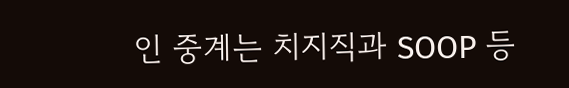인 중계는 치지직과 SOOP 등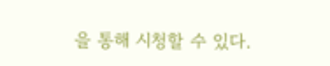을 통해 시청할 수 있다.